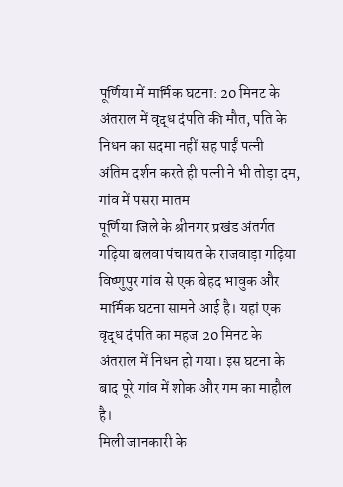पूर्णिया में मार्मिक घटना: 20 मिनट के अंतराल में वृद्ध दंपति की मौत, पति के निधन का सदमा नहीं सह पाईं पत्नी
अंतिम दर्शन करते ही पत्नी ने भी तोड़ा दम, गांव में पसरा मातम
पूर्णिया जिले के श्रीनगर प्रखंड अंतर्गत गढ़िया बलवा पंचायत के राजवाड़ा गढ़िया विष्णुपुर गांव से एक बेहद भावुक और मार्मिक घटना सामने आई है। यहां एक वृद्ध दंपति का महज 20 मिनट के अंतराल में निधन हो गया। इस घटना के बाद पूरे गांव में शोक और गम का माहौल है।
मिली जानकारी के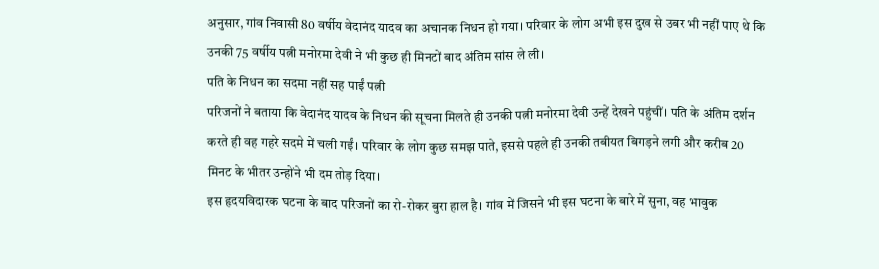अनुसार, गांव निवासी 80 वर्षीय वेदानंद यादव का अचानक निधन हो गया। परिवार के लोग अभी इस दुख से उबर भी नहीं पाए थे कि उनकी 75 वर्षीय पत्नी मनोरमा देवी ने भी कुछ ही मिनटों बाद अंतिम सांस ले ली।
पति के निधन का सदमा नहीं सह पाईं पत्नी
परिजनों ने बताया कि वेदानंद यादव के निधन की सूचना मिलते ही उनकी पत्नी मनोरमा देवी उन्हें देखने पहुंचीं। पति के अंतिम दर्शन करते ही वह गहरे सदमे में चली गईं। परिवार के लोग कुछ समझ पाते, इससे पहले ही उनकी तबीयत बिगड़ने लगी और करीब 20 मिनट के भीतर उन्होंने भी दम तोड़ दिया।
इस हृदयविदारक घटना के बाद परिजनों का रो-रोकर बुरा हाल है। गांव में जिसने भी इस घटना के बारे में सुना, वह भावुक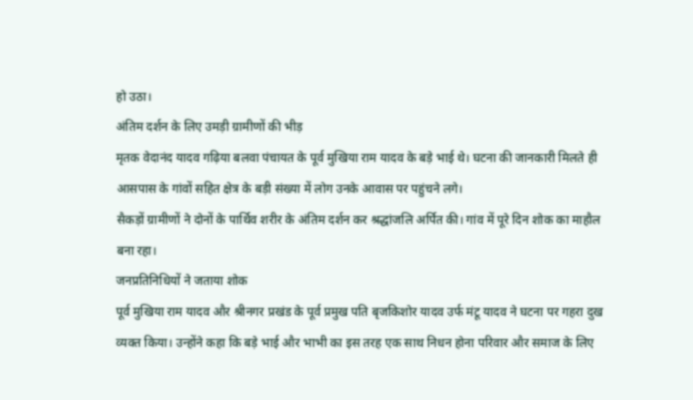हो उठा।
अंतिम दर्शन के लिए उमड़ी ग्रामीणों की भीड़
मृतक वेदानंद यादव गढ़िया बलवा पंचायत के पूर्व मुखिया राम यादव के बड़े भाई थे। घटना की जानकारी मिलते ही आसपास के गांवों सहित क्षेत्र के बड़ी संख्या में लोग उनके आवास पर पहुंचने लगे।
सैकड़ों ग्रामीणों ने दोनों के पार्थिव शरीर के अंतिम दर्शन कर श्रद्धांजलि अर्पित की। गांव में पूरे दिन शोक का माहौल बना रहा।
जनप्रतिनिधियों ने जताया शोक
पूर्व मुखिया राम यादव और श्रीनगर प्रखंड के पूर्व प्रमुख पति बृजकिशोर यादव उर्फ मंटू यादव ने घटना पर गहरा दुख व्यक्त किया। उन्होंने कहा कि बड़े भाई और भाभी का इस तरह एक साथ निधन होना परिवार और समाज के लिए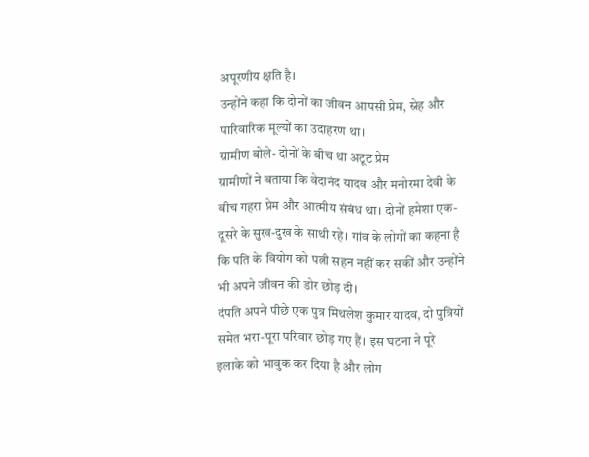अपूरणीय क्षति है।
उन्होंने कहा कि दोनों का जीवन आपसी प्रेम, स्नेह और पारिवारिक मूल्यों का उदाहरण था।
ग्रामीण बोले- दोनों के बीच था अटूट प्रेम
ग्रामीणों ने बताया कि वेदानंद यादव और मनोरमा देवी के बीच गहरा प्रेम और आत्मीय संबंध था। दोनों हमेशा एक-दूसरे के सुख-दुख के साथी रहे। गांव के लोगों का कहना है कि पति के वियोग को पत्नी सहन नहीं कर सकीं और उन्होंने भी अपने जीवन की डोर छोड़ दी।
दंपति अपने पीछे एक पुत्र मिथलेश कुमार यादव, दो पुत्रियों समेत भरा-पूरा परिवार छोड़ गए हैं। इस घटना ने पूरे इलाके को भावुक कर दिया है और लोग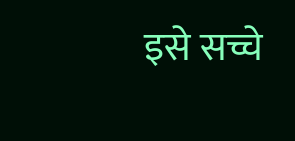इसे सच्चे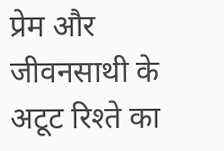प्रेम और जीवनसाथी के अटूट रिश्ते का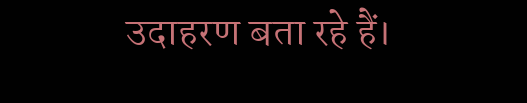उदाहरण बता रहे हैं।